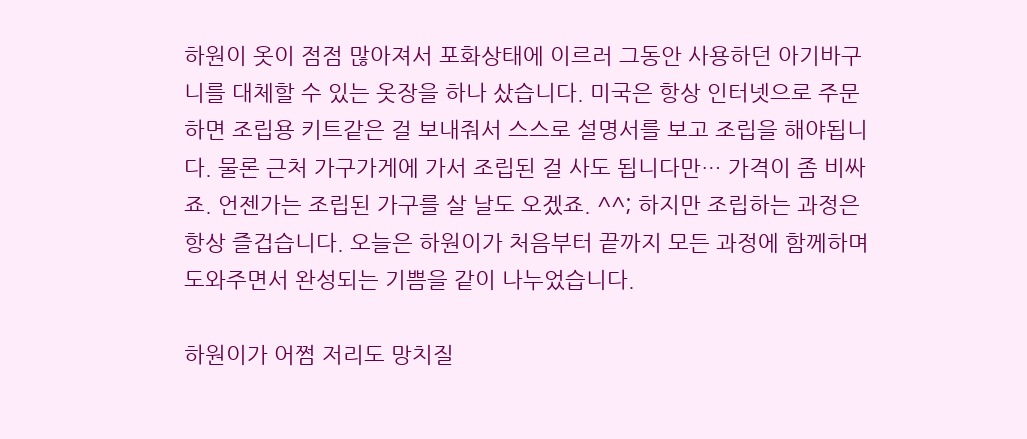하원이 옷이 점점 많아져서 포화상태에 이르러 그동안 사용하던 아기바구니를 대체할 수 있는 옷장을 하나 샀습니다. 미국은 항상 인터넷으로 주문하면 조립용 키트같은 걸 보내줘서 스스로 설명서를 보고 조립을 해야됩니다. 물론 근처 가구가게에 가서 조립된 걸 사도 됩니다만… 가격이 좀 비싸죠. 언젠가는 조립된 가구를 살 날도 오겠죠. ^^; 하지만 조립하는 과정은 항상 즐겁습니다. 오늘은 하원이가 처음부터 끝까지 모든 과정에 함께하며 도와주면서 완성되는 기쁨을 같이 나누었습니다.

하원이가 어쩜 저리도 망치질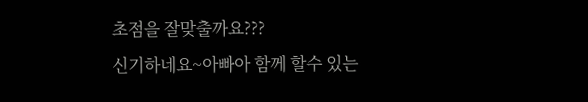초점을 잘맞출까요???
신기하네요~아빠아 함께 할수 있는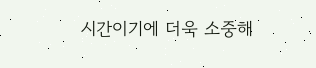시간이기에 더욱 소중해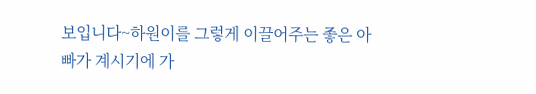보입니다~하원이를 그렇게 이끌어주는 좋은 아빠가 계시기에 가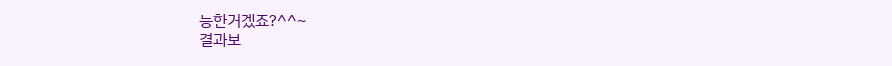능한거겠죠?^^~
결과보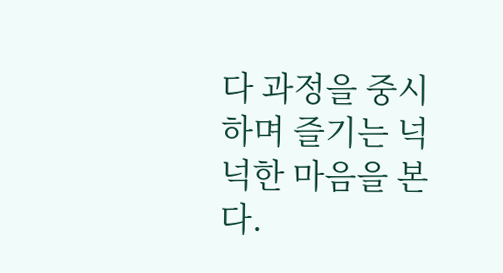다 과정을 중시하며 즐기는 넉넉한 마음을 본다.